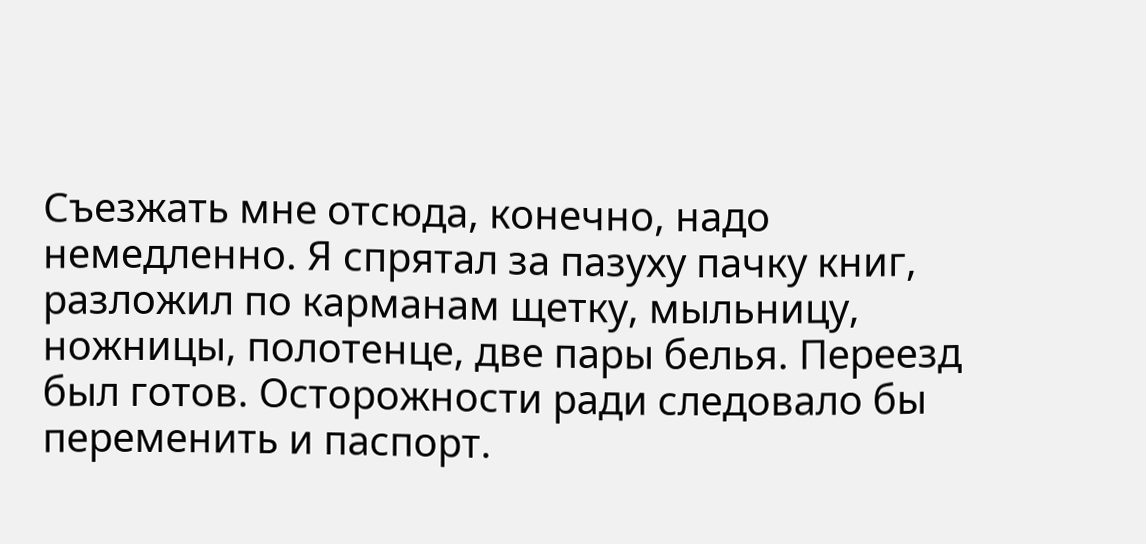Съезжать мне отсюда, конечно, надо немедленно. Я спрятал за пазуху пачку книг, разложил по карманам щетку, мыльницу, ножницы, полотенце, две пары белья. Переезд был готов. Осторожности ради следовало бы переменить и паспорт.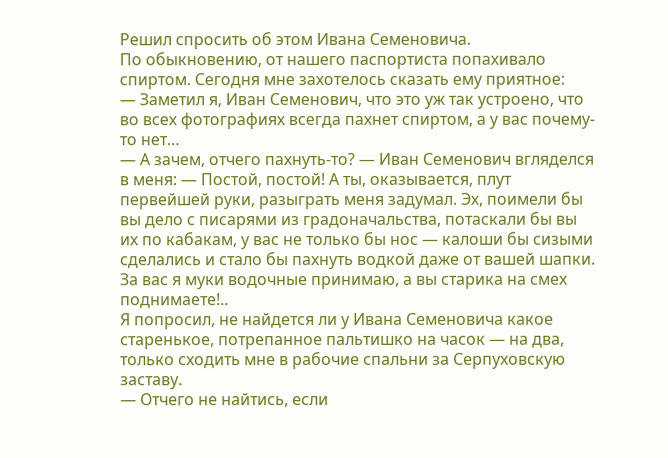Решил спросить об этом Ивана Семеновича.
По обыкновению, от нашего паспортиста попахивало спиртом. Сегодня мне захотелось сказать ему приятное:
— Заметил я, Иван Семенович, что это уж так устроено, что во всех фотографиях всегда пахнет спиртом, а у вас почему-то нет…
— А зачем, отчего пахнуть-то? — Иван Семенович вгляделся в меня: — Постой, постой! А ты, оказывается, плут первейшей руки, разыграть меня задумал. Эх, поимели бы вы дело с писарями из градоначальства, потаскали бы вы их по кабакам, у вас не только бы нос — калоши бы сизыми сделались и стало бы пахнуть водкой даже от вашей шапки. За вас я муки водочные принимаю, а вы старика на смех поднимаете!..
Я попросил, не найдется ли у Ивана Семеновича какое старенькое, потрепанное пальтишко на часок — на два, только сходить мне в рабочие спальни за Серпуховскую заставу.
— Отчего не найтись, если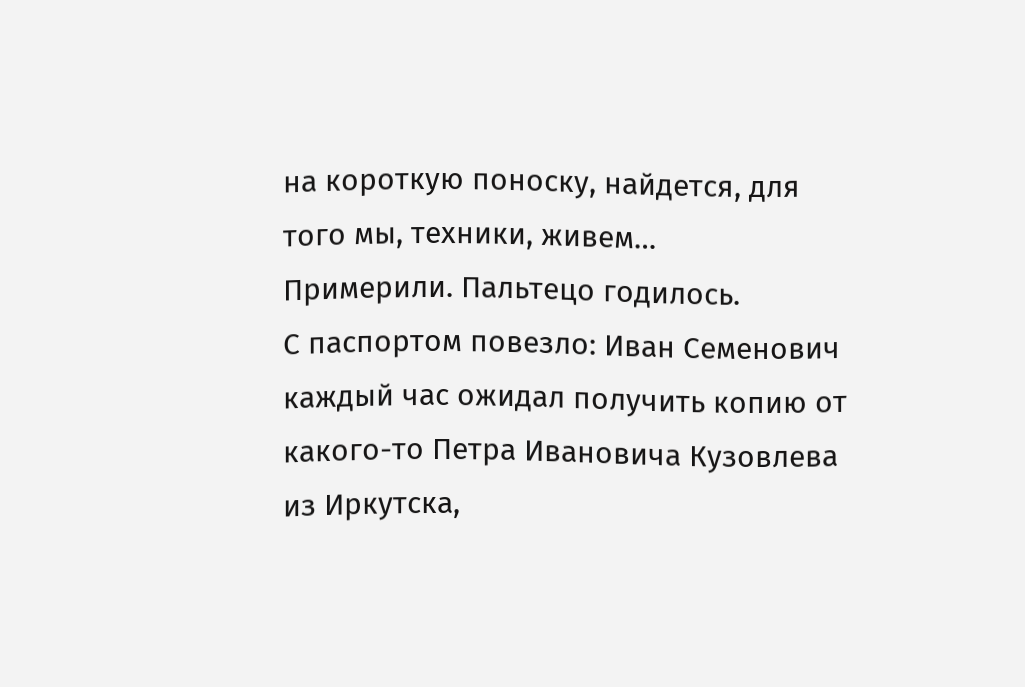на короткую поноску, найдется, для того мы, техники, живем…
Примерили. Пальтецо годилось.
С паспортом повезло: Иван Семенович каждый час ожидал получить копию от какого-то Петра Ивановича Кузовлева из Иркутска,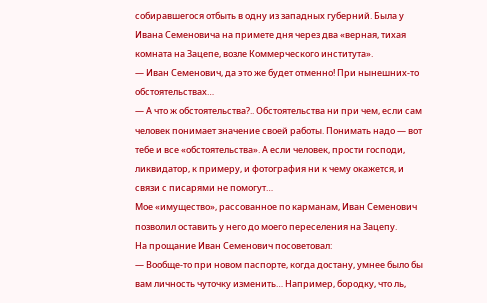собиравшегося отбыть в одну из западных губерний. Была у Ивана Семеновича на примете дня через два «верная, тихая комната на Зацепе, возле Коммерческого института».
— Иван Семенович, да это же будет отменно! При нынешних-то обстоятельствах…
— А что ж обстоятельства?.. Обстоятельства ни при чем, если сам человек понимает значение своей работы. Понимать надо — вот тебе и все «обстоятельства». А если человек, прости господи, ликвидатор, к примеру, и фотография ни к чему окажется, и связи с писарями не помогут…
Мое «имущество», рассованное по карманам, Иван Семенович позволил оставить у него до моего переселения на Зацепу.
На прощание Иван Семенович посоветовал:
— Вообще-то при новом паспорте, когда достану, умнее было бы вам личность чуточку изменить… Например, бородку, что ль,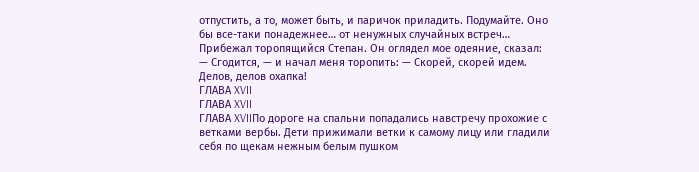отпустить, а то, может быть, и паричок приладить. Подумайте. Оно бы все-таки понадежнее… от ненужных случайных встреч…
Прибежал торопящийся Степан. Он оглядел мое одеяние, сказал:
— Сгодится, — и начал меня торопить: — Скорей, скорей идем. Делов, делов охапка!
ГЛАВА XVII
ГЛАВА XVII
ГЛАВА XVIIПо дороге на спальни попадались навстречу прохожие с ветками вербы. Дети прижимали ветки к самому лицу или гладили себя по щекам нежным белым пушком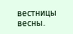вестницы весны.